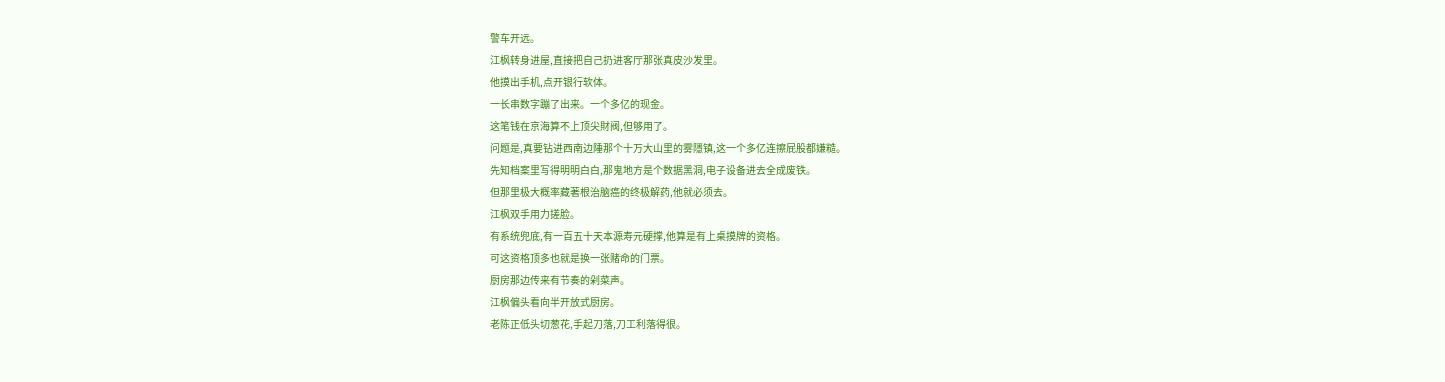警车开远。
江枫转身进屋,直接把自己扔进客厅那张真皮沙发里。
他摸出手机,点开银行软体。
一长串数字蹦了出来。一个多亿的现金。
这笔钱在京海算不上顶尖財阀,但够用了。
问题是,真要钻进西南边陲那个十万大山里的雾隱镇,这一个多亿连擦屁股都嫌糙。
先知档案里写得明明白白,那鬼地方是个数据黑洞,电子设备进去全成废铁。
但那里极大概率藏著根治脑癌的终极解药,他就必须去。
江枫双手用力搓脸。
有系统兜底,有一百五十天本源寿元硬撑,他算是有上桌摸牌的资格。
可这资格顶多也就是换一张赌命的门票。
厨房那边传来有节奏的剁菜声。
江枫偏头看向半开放式厨房。
老陈正低头切葱花,手起刀落,刀工利落得很。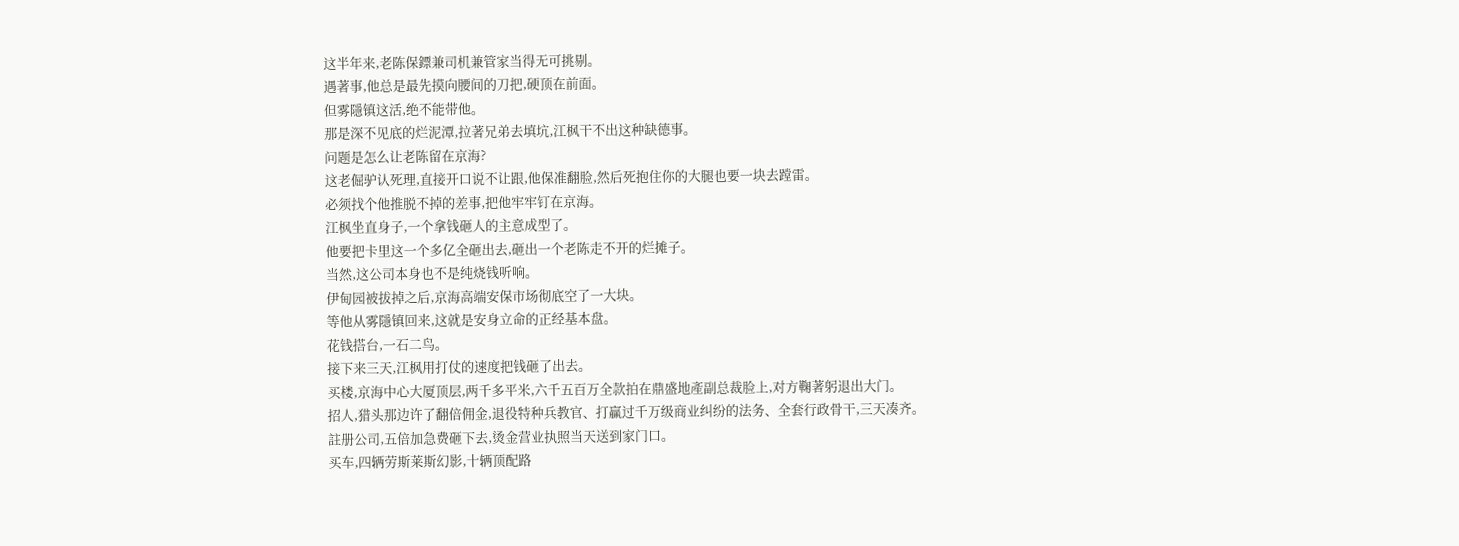这半年来,老陈保鏢兼司机兼管家当得无可挑剔。
遇著事,他总是最先摸向腰间的刀把,硬顶在前面。
但雾隱镇这活,绝不能带他。
那是深不见底的烂泥潭,拉著兄弟去填坑,江枫干不出这种缺德事。
问题是怎么让老陈留在京海?
这老倔驴认死理,直接开口说不让跟,他保准翻脸,然后死抱住你的大腿也要一块去蹚雷。
必须找个他推脱不掉的差事,把他牢牢钉在京海。
江枫坐直身子,一个拿钱砸人的主意成型了。
他要把卡里这一个多亿全砸出去,砸出一个老陈走不开的烂摊子。
当然,这公司本身也不是纯烧钱听响。
伊甸园被拔掉之后,京海高端安保市场彻底空了一大块。
等他从雾隱镇回来,这就是安身立命的正经基本盘。
花钱搭台,一石二鸟。
接下来三天,江枫用打仗的速度把钱砸了出去。
买楼,京海中心大厦顶层,两千多平米,六千五百万全款拍在鼎盛地產副总裁脸上,对方鞠著躬退出大门。
招人,猎头那边许了翻倍佣金,退役特种兵教官、打贏过千万级商业纠纷的法务、全套行政骨干,三天凑齐。
註册公司,五倍加急费砸下去,烫金营业执照当天送到家门口。
买车,四辆劳斯莱斯幻影,十辆顶配路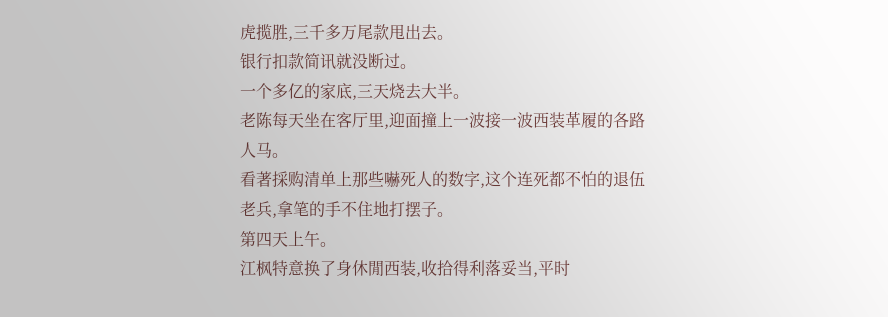虎揽胜,三千多万尾款甩出去。
银行扣款简讯就没断过。
一个多亿的家底,三天烧去大半。
老陈每天坐在客厅里,迎面撞上一波接一波西装革履的各路人马。
看著採购清单上那些嚇死人的数字,这个连死都不怕的退伍老兵,拿笔的手不住地打摆子。
第四天上午。
江枫特意换了身休閒西装,收拾得利落妥当,平时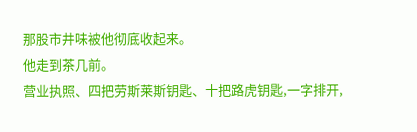那股市井味被他彻底收起来。
他走到茶几前。
营业执照、四把劳斯莱斯钥匙、十把路虎钥匙,一字排开,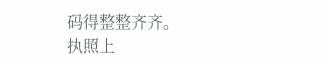码得整整齐齐。
执照上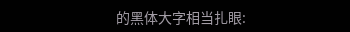的黑体大字相当扎眼: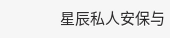星辰私人安保与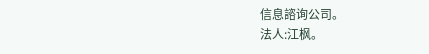信息諮询公司。
法人:江枫。